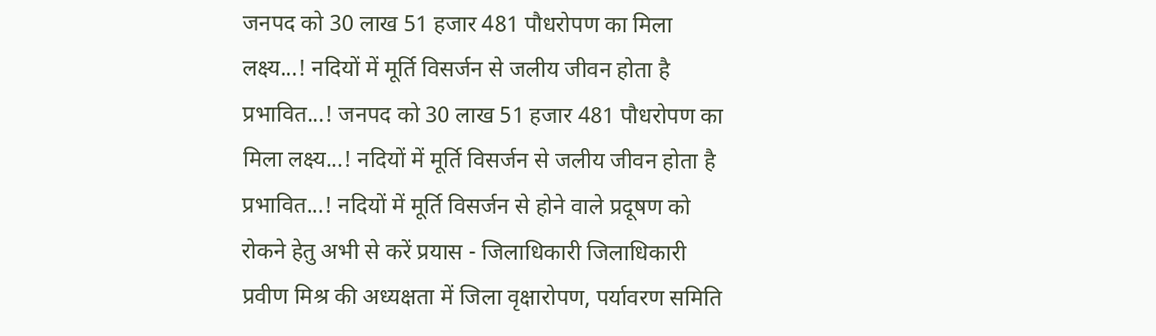जनपद को 30 लाख 51 हजार 481 पौधरोपण का मिला लक्ष्य...! नदियों में मूर्ति विसर्जन से जलीय जीवन होता है प्रभावित...! जनपद को 30 लाख 51 हजार 481 पौधरोपण का मिला लक्ष्य...! नदियों में मूर्ति विसर्जन से जलीय जीवन होता है प्रभावित...! नदियों में मूर्ति विसर्जन से होने वाले प्रदूषण को रोकने हेतु अभी से करें प्रयास - जिलाधिकारी जिलाधिकारी प्रवीण मिश्र की अध्यक्षता में जिला वृक्षारोपण, पर्यावरण समिति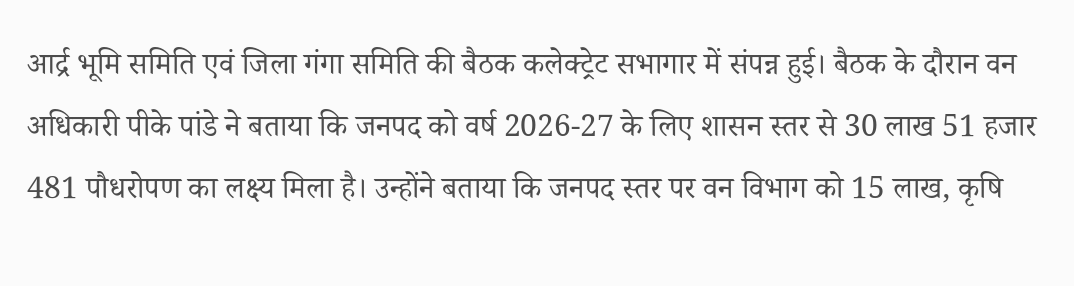आर्द्र भूमि समिति एवं जिला गंगा समिति की बैठक कलेक्ट्रेट सभागार में संपन्न हुई। बैठक के दौरान वन अधिकारी पीके पांडे ने बताया कि जनपद को वर्ष 2026-27 के लिए शासन स्तर से 30 लाख 51 हजार 481 पौधरोपण का लक्ष्य मिला है। उन्होंने बताया कि जनपद स्तर पर वन विभाग को 15 लाख, कृषि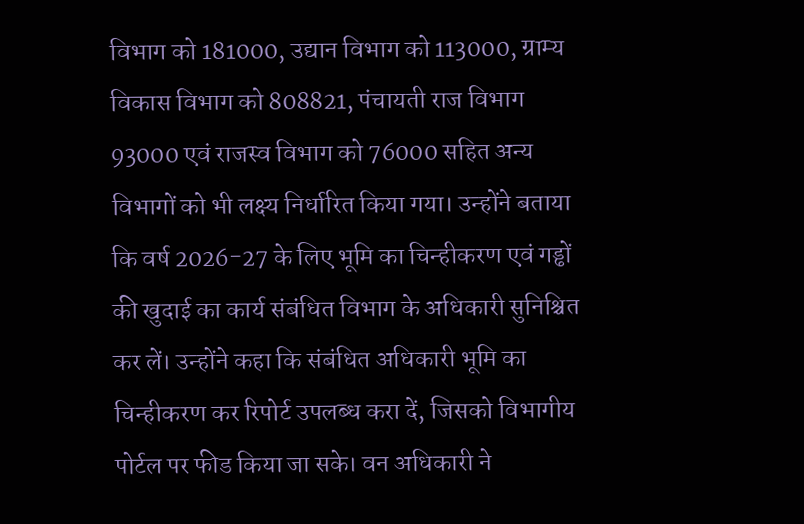विभाग को 181000, उद्यान विभाग को 113000, ग्राम्य विकास विभाग को 808821, पंचायती राज विभाग 93000 एवं राजस्व विभाग को 76000 सहित अन्य विभागों को भी लक्ष्य निर्धारित किया गया। उन्होंने बताया कि वर्ष 2026-27 के लिए भूमि का चिन्हीकरण एवं गड्ढों की खुदाई का कार्य संबंधित विभाग के अधिकारी सुनिश्चित कर लें। उन्होंने कहा कि संबंधित अधिकारी भूमि का चिन्हीकरण कर रिपोर्ट उपलब्ध करा दें, जिसको विभागीय पोर्टल पर फीड किया जा सके। वन अधिकारी ने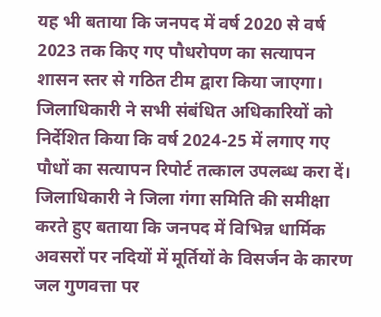यह भी बताया कि जनपद में वर्ष 2020 से वर्ष 2023 तक किए गए पौधरोपण का सत्यापन शासन स्तर से गठित टीम द्वारा किया जाएगा। जिलाधिकारी ने सभी संबंधित अधिकारियों को निर्देशित किया कि वर्ष 2024-25 में लगाए गए पौधों का सत्यापन रिपोर्ट तत्काल उपलब्ध करा दें। जिलाधिकारी ने जिला गंगा समिति की समीक्षा करते हुए बताया कि जनपद में विभिन्न धार्मिक अवसरों पर नदियों में मूर्तियों के विसर्जन के कारण जल गुणवत्ता पर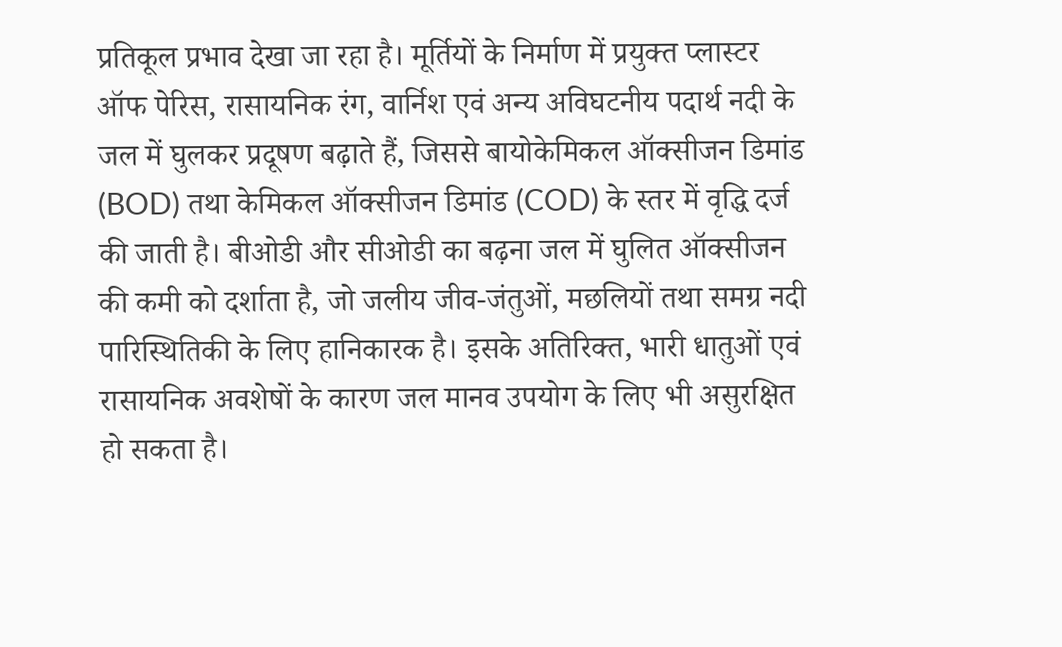प्रतिकूल प्रभाव देखा जा रहा है। मूर्तियों के निर्माण में प्रयुक्त प्लास्टर ऑफ पेरिस, रासायनिक रंग, वार्निश एवं अन्य अविघटनीय पदार्थ नदी के जल में घुलकर प्रदूषण बढ़ाते हैं, जिससे बायोकेमिकल ऑक्सीजन डिमांड (BOD) तथा केमिकल ऑक्सीजन डिमांड (COD) के स्तर में वृद्धि दर्ज की जाती है। बीओडी और सीओडी का बढ़ना जल में घुलित ऑक्सीजन की कमी को दर्शाता है, जो जलीय जीव-जंतुओं, मछलियों तथा समग्र नदी पारिस्थितिकी के लिए हानिकारक है। इसके अतिरिक्त, भारी धातुओं एवं रासायनिक अवशेषों के कारण जल मानव उपयोग के लिए भी असुरक्षित हो सकता है।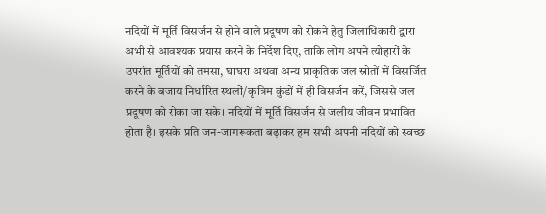नदियों में मूर्ति विसर्जन से होने वाले प्रदूषण को रोकने हेतु जिलाधिकारी द्वारा अभी से आवश्यक प्रयास करने के निर्देश दिए, ताकि लोग अपने त्योहारों के उपरांत मूर्तियों को तमसा, घाघरा अथवा अन्य प्राकृतिक जल स्रोतों में विसर्जित करने के बजाय निर्धारित स्थलों/कृत्रिम कुंडों में ही विसर्जन करें, जिससे जल प्रदूषण को रोका जा सके। नदियों में मूर्ति विसर्जन से जलीय जीवन प्रभावित होता है। इसके प्रति जन-जागरूकता बढ़ाकर हम सभी अपनी नदियों को स्वच्छ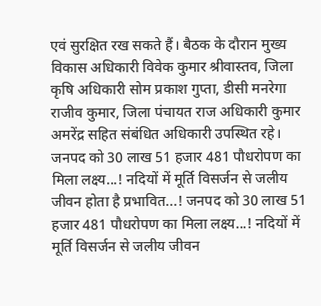एवं सुरक्षित रख सकते हैं। बैठक के दौरान मुख्य विकास अधिकारी विवेक कुमार श्रीवास्तव, जिला कृषि अधिकारी सोम प्रकाश गुप्ता, डीसी मनरेगा राजीव कुमार, जिला पंचायत राज अधिकारी कुमार अमरेंद्र सहित संबंधित अधिकारी उपस्थित रहे।
जनपद को 30 लाख 51 हजार 481 पौधरोपण का मिला लक्ष्य...! नदियों में मूर्ति विसर्जन से जलीय जीवन होता है प्रभावित...! जनपद को 30 लाख 51 हजार 481 पौधरोपण का मिला लक्ष्य...! नदियों में मूर्ति विसर्जन से जलीय जीवन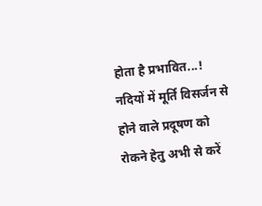होता है प्रभावित...! नदियों में मूर्ति विसर्जन से होने वाले प्रदूषण को रोकने हेतु अभी से करें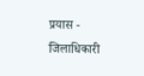प्रयास - जिलाधिकारी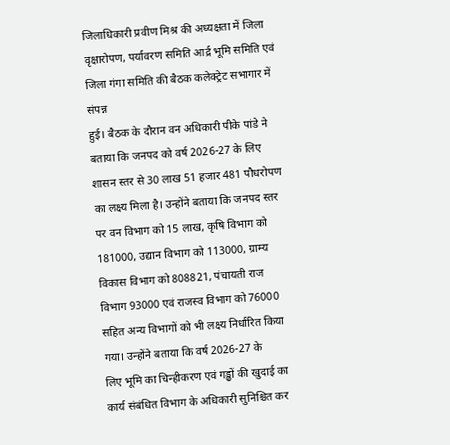जिलाधिकारी प्रवीण मिश्र की अध्यक्षता में जिला वृक्षारोपण, पर्यावरण समिति आर्द्र भूमि समिति एवं जिला गंगा समिति की बैठक कलेक्ट्रेट सभागार में संपन्न
हुई। बैठक के दौरान वन अधिकारी पीके पांडे ने बताया कि जनपद को वर्ष 2026-27 के लिए शासन स्तर से 30 लाख 51 हजार 481 पौधरोपण का लक्ष्य मिला है। उन्होंने बताया कि जनपद स्तर पर वन विभाग को 15 लाख, कृषि विभाग को 181000, उद्यान विभाग को 113000, ग्राम्य विकास विभाग को 808821, पंचायती राज विभाग 93000 एवं राजस्व विभाग को 76000 सहित अन्य विभागों को भी लक्ष्य निर्धारित किया गया। उन्होंने बताया कि वर्ष 2026-27 के
लिए भूमि का चिन्हीकरण एवं गड्ढों की खुदाई का कार्य संबंधित विभाग के अधिकारी सुनिश्चित कर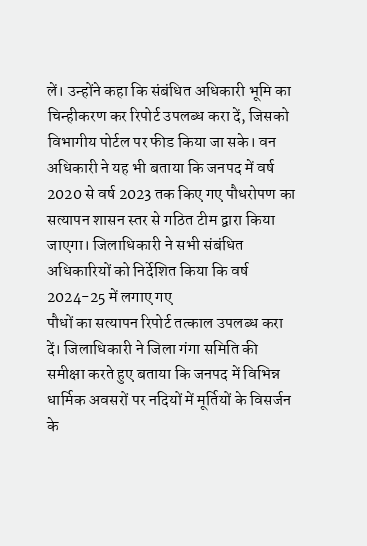लें। उन्होंने कहा कि संबंधित अधिकारी भूमि का चिन्हीकरण कर रिपोर्ट उपलब्ध करा दें, जिसको विभागीय पोर्टल पर फीड किया जा सके। वन अधिकारी ने यह भी बताया कि जनपद में वर्ष 2020 से वर्ष 2023 तक किए गए पौधरोपण का सत्यापन शासन स्तर से गठित टीम द्वारा किया जाएगा। जिलाधिकारी ने सभी संबंधित अधिकारियों को निर्देशित किया कि वर्ष 2024-25 में लगाए गए
पौधों का सत्यापन रिपोर्ट तत्काल उपलब्ध करा दें। जिलाधिकारी ने जिला गंगा समिति की समीक्षा करते हुए बताया कि जनपद में विभिन्न धार्मिक अवसरों पर नदियों में मूर्तियों के विसर्जन के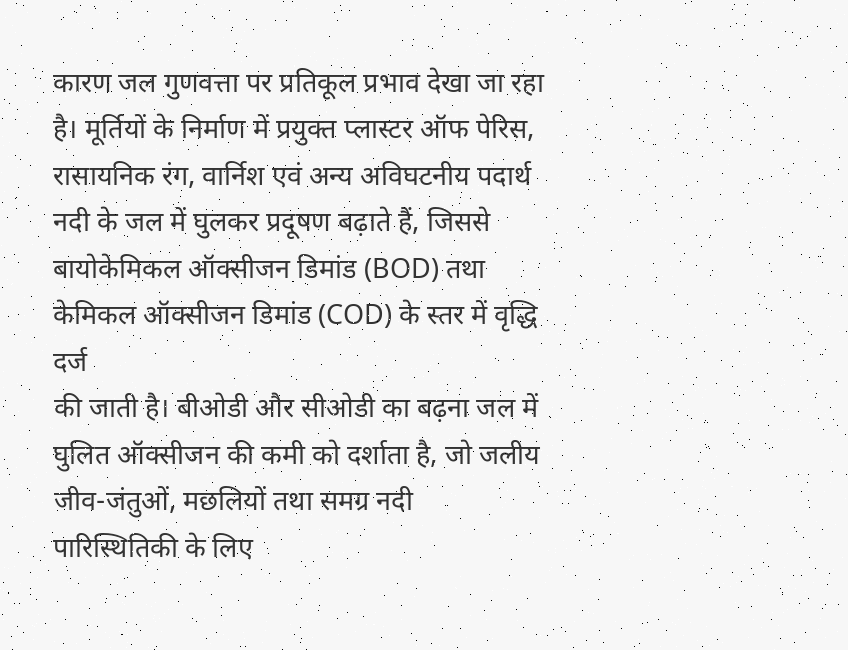कारण जल गुणवत्ता पर प्रतिकूल प्रभाव देखा जा रहा है। मूर्तियों के निर्माण में प्रयुक्त प्लास्टर ऑफ पेरिस, रासायनिक रंग, वार्निश एवं अन्य अविघटनीय पदार्थ नदी के जल में घुलकर प्रदूषण बढ़ाते हैं, जिससे बायोकेमिकल ऑक्सीजन डिमांड (BOD) तथा केमिकल ऑक्सीजन डिमांड (COD) के स्तर में वृद्धि दर्ज
की जाती है। बीओडी और सीओडी का बढ़ना जल में घुलित ऑक्सीजन की कमी को दर्शाता है, जो जलीय जीव-जंतुओं, मछलियों तथा समग्र नदी पारिस्थितिकी के लिए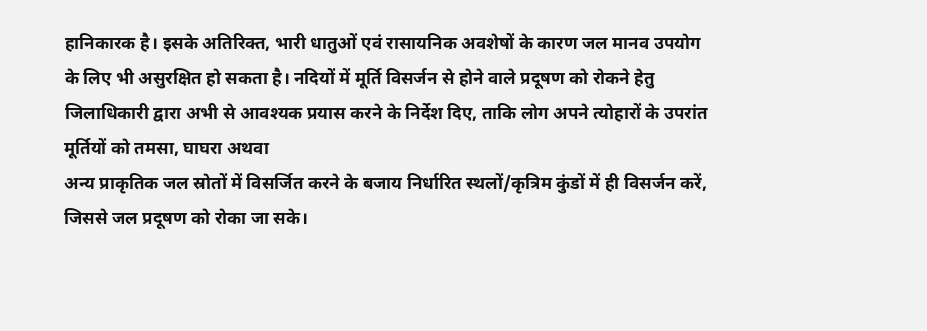हानिकारक है। इसके अतिरिक्त, भारी धातुओं एवं रासायनिक अवशेषों के कारण जल मानव उपयोग के लिए भी असुरक्षित हो सकता है। नदियों में मूर्ति विसर्जन से होने वाले प्रदूषण को रोकने हेतु जिलाधिकारी द्वारा अभी से आवश्यक प्रयास करने के निर्देश दिए, ताकि लोग अपने त्योहारों के उपरांत मूर्तियों को तमसा, घाघरा अथवा
अन्य प्राकृतिक जल स्रोतों में विसर्जित करने के बजाय निर्धारित स्थलों/कृत्रिम कुंडों में ही विसर्जन करें, जिससे जल प्रदूषण को रोका जा सके।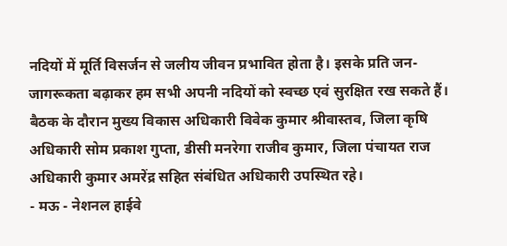नदियों में मूर्ति विसर्जन से जलीय जीवन प्रभावित होता है। इसके प्रति जन-जागरूकता बढ़ाकर हम सभी अपनी नदियों को स्वच्छ एवं सुरक्षित रख सकते हैं। बैठक के दौरान मुख्य विकास अधिकारी विवेक कुमार श्रीवास्तव, जिला कृषि अधिकारी सोम प्रकाश गुप्ता, डीसी मनरेगा राजीव कुमार, जिला पंचायत राज अधिकारी कुमार अमरेंद्र सहित संबंधित अधिकारी उपस्थित रहे।
- मऊ - नेशनल हाईवे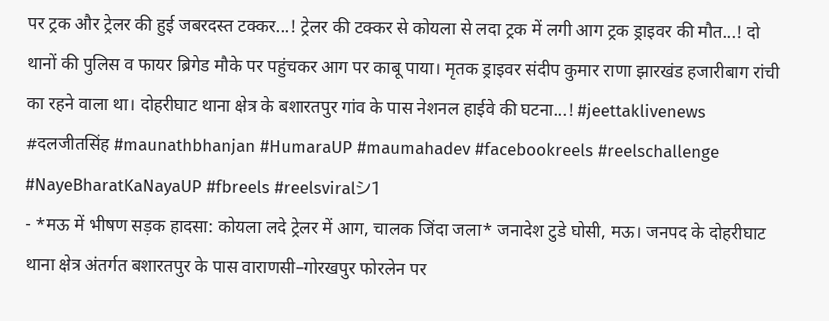पर ट्रक और ट्रेलर की हुई जबरदस्त टक्कर...! ट्रेलर की टक्कर से कोयला से लदा ट्रक में लगी आग ट्रक ड्राइवर की मौत...! दो थानों की पुलिस व फायर ब्रिगेड मौके पर पहुंचकर आग पर काबू पाया। मृतक ड्राइवर संदीप कुमार राणा झारखंड हजारीबाग रांची का रहने वाला था। दोहरीघाट थाना क्षेत्र के बशारतपुर गांव के पास नेशनल हाईवे की घटना...! #jeettaklivenews #दलजीतसिंह #maunathbhanjan #HumaraUP #maumahadev #facebookreels #reelschallenge #NayeBharatKaNayaUP #fbreels #reelsviralシ1
- *मऊ में भीषण सड़क हादसा: कोयला लदे ट्रेलर में आग, चालक जिंदा जला* जनादेश टुडे घोसी, मऊ। जनपद के दोहरीघाट थाना क्षेत्र अंतर्गत बशारतपुर के पास वाराणसी–गोरखपुर फोरलेन पर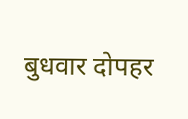बुधवार दोपहर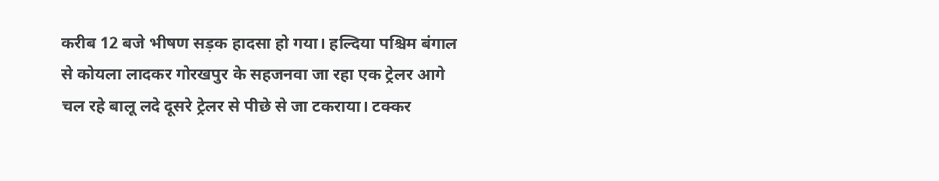करीब 12 बजे भीषण सड़क हादसा हो गया। हल्दिया पश्चिम बंगाल से कोयला लादकर गोरखपुर के सहजनवा जा रहा एक ट्रेलर आगे चल रहे बालू लदे दूसरे ट्रेलर से पीछे से जा टकराया। टक्कर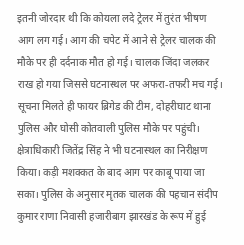इतनी जोरदार थी कि कोयला लदे ट्रेलर में तुरंत भीषण आग लग गई। आग की चपेट में आने से ट्रेलर चालक की मौके पर ही दर्दनाक मौत हो गई। चालक जिंदा जलकर राख हो गया जिससे घटनास्थल पर अफरा-तफरी मच गई। सूचना मिलते ही फायर ब्रिगेड की टीम, दोहरीघाट थाना पुलिस और घोसी कोतवाली पुलिस मौके पर पहुंची। क्षेत्राधिकारी जितेंद्र सिंह ने भी घटनास्थल का निरीक्षण किया। कड़ी मशक्कत के बाद आग पर काबू पाया जा सका। पुलिस के अनुसार मृतक चालक की पहचान संदीप कुमार राणा निवासी हजारीबाग झारखंड के रूप में हुई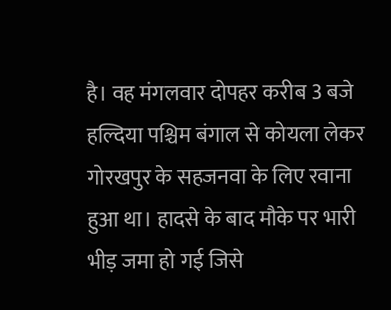है। वह मंगलवार दोपहर करीब 3 बजे हल्दिया पश्चिम बंगाल से कोयला लेकर गोरखपुर के सहजनवा के लिए रवाना हुआ था। हादसे के बाद मौके पर भारी भीड़ जमा हो गई जिसे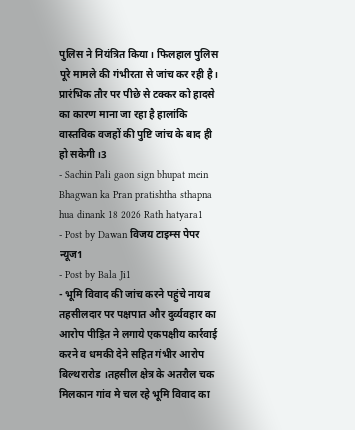पुलिस ने नियंत्रित किया। फिलहाल पुलिस पूरे मामले की गंभीरता से जांच कर रही है। प्रारंभिक तौर पर पीछे से टक्कर को हादसे का कारण माना जा रहा है हालांकि वास्तविक वजहों की पुष्टि जांच के बाद ही हो सकेगी।3
- Sachin Pali gaon sign bhupat mein Bhagwan ka Pran pratishtha sthapna hua dinank 18 2026 Rath hatyara1
- Post by Dawan विजय टाइम्स पेपर न्यूज1
- Post by Bala Ji1
- भूमि विवाद की जांच करने पहुंचे नायब तहसीलदार पर पक्षपात और दुर्व्यवहार का आरोप पीड़ित ने लगाये एकपक्षीय कार्रवाई करने व धमकी देने सहित गंभीर आरोप बिल्थरारोड ।तहसील क्षेत्र के अतरौल चक मिलकान गांव मे चल रहे भूमि विवाद का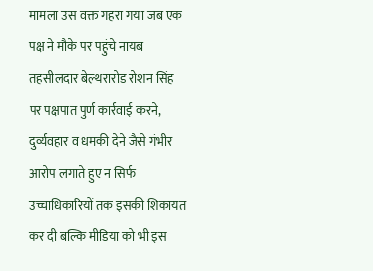मामला उस वक्त गहरा गया जब एक पक्ष ने मौके पर पहुंचे नायब तहसीलदार बेल्थरारोड रोशन सिंह पर पक्षपात पुर्ण कार्रवाई करने, दुर्व्यवहार व धमकी देने जैसे गंभीर आरोप लगाते हुए न सिर्फ उच्चाधिकारियों तक इसकी शिकायत कर दी बल्कि मीडिया को भी इस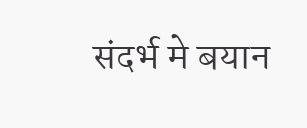संदर्भ मे बयान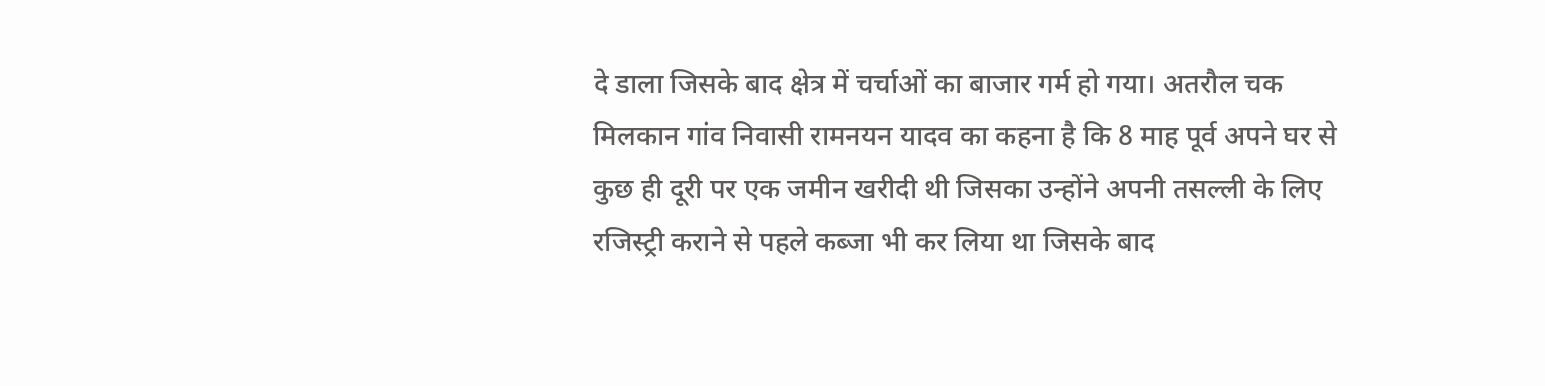दे डाला जिसके बाद क्षेत्र में चर्चाओं का बाजार गर्म हो गया। अतरौल चक मिलकान गांव निवासी रामनयन यादव का कहना है कि 8 माह पूर्व अपने घर से कुछ ही दूरी पर एक जमीन खरीदी थी जिसका उन्होंने अपनी तसल्ली के लिए रजिस्ट्री कराने से पहले कब्जा भी कर लिया था जिसके बाद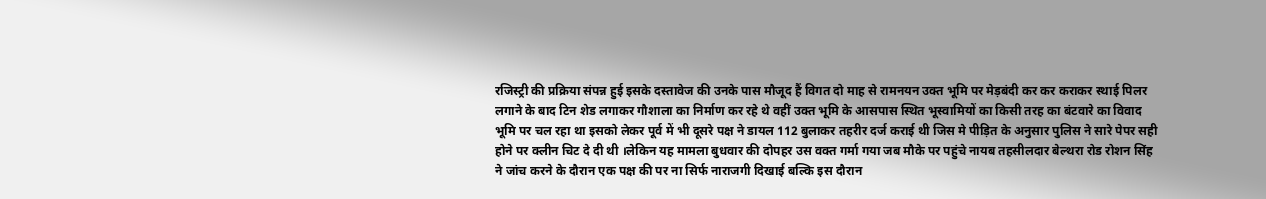रजिस्ट्री की प्रक्रिया संपन्न हुई इसके दस्तावेज की उनके पास मौजूद हैं विगत दो माह से रामनयन उक्त भूमि पर मेड़बंदी कर कर कराकर स्थाई पिलर लगाने के बाद टिन शेड लगाकर गौशाला का निर्माण कर रहे थे वहीं उक्त भूमि के आसपास स्थित भूस्वामियों का किसी तरह का बंटवारे का विवाद भूमि पर चल रहा था इसको लेकर पूर्व में भी दूसरे पक्ष ने डायल 112 बुलाकर तहरीर दर्ज कराई थी जिस मे पीड़ित के अनुसार पुलिस ने सारे पेपर सही होने पर क्लीन चिट दे दी थी ।लेकिन यह मामला बुधवार की दोपहर उस वक्त गर्मा गया जब मौके पर पहुंचे नायब तहसीलदार बेल्थरा रोड रोशन सिंह ने जांच करने के दौरान एक पक्ष की पर ना सिर्फ नाराजगी दिखाई बल्कि इस दौरान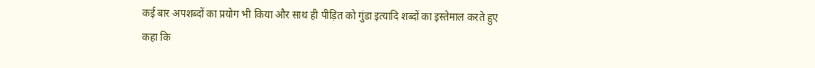कई बार अपशब्दों का प्रयोग भी किया और साथ ही पीड़ित को गुंडा इत्यादि शब्दों का इस्तेमाल करते हुए कहा कि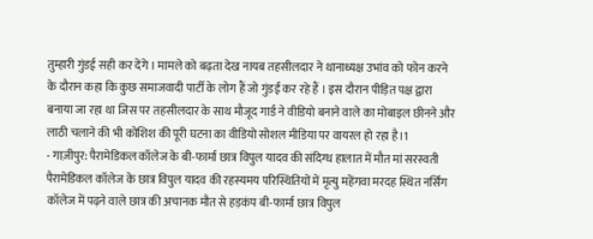तुम्हारी गुंडई सही कर देंगे । मामले को बढ़ता देख नायब तहसीलदार ने थानाध्यक्ष उभांव को फोन करने के दौरान कहा कि कुछ समाजवादी पार्टी के लोग हैं जो गुंडई कर रहे हैं । इस दौरान पीड़ित पक्ष द्वारा बनाया जा रहा था जिस पर तहसीलदार के साथ मौजूद गार्ड ने वीडियो बनाने वाले का मोबाइल छीनने और लाठी चलाने की भी कोशिश की पूरी घटना का वीडियो सोशल मीडिया पर वायरल हो रहा है।1
- गाज़ीपुर: पैरामेडिकल कॉलेज के बी-फार्मा छात्र विपुल यादव की संदिग्ध हालात में मौत मां सरस्वती पैरामेडिकल कॉलेज के छात्र विपुल यादव की रहस्यमय परिस्थितियों में मृत्यु महेंगवा मरदह स्थित नर्सिंग कॉलेज में पढ़ने वाले छात्र की अचानक मौत से हड़कंप बी-फार्मा छात्र विपुल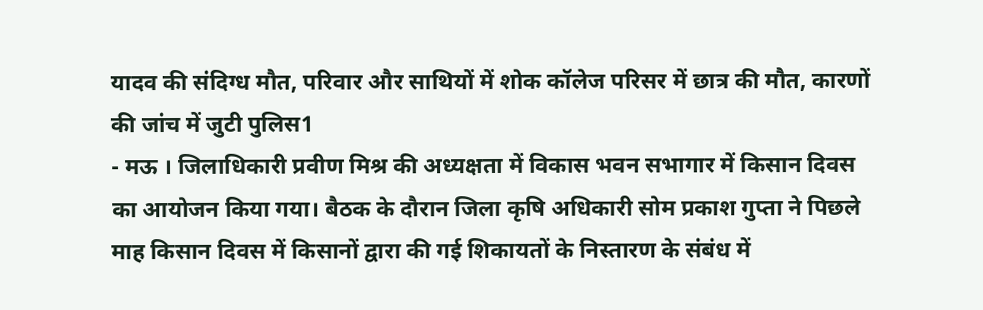यादव की संदिग्ध मौत, परिवार और साथियों में शोक कॉलेज परिसर में छात्र की मौत, कारणों की जांच में जुटी पुलिस1
- मऊ । जिलाधिकारी प्रवीण मिश्र की अध्यक्षता में विकास भवन सभागार में किसान दिवस का आयोजन किया गया। बैठक के दौरान जिला कृषि अधिकारी सोम प्रकाश गुप्ता ने पिछले माह किसान दिवस में किसानों द्वारा की गई शिकायतों के निस्तारण के संबंध में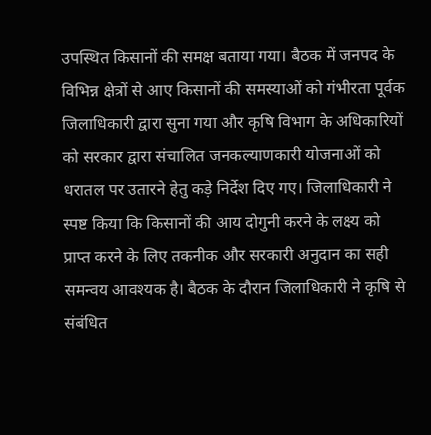उपस्थित किसानों की समक्ष बताया गया। बैठक में जनपद के विभिन्न क्षेत्रों से आए किसानों की समस्याओं को गंभीरता पूर्वक जिलाधिकारी द्वारा सुना गया और कृषि विभाग के अधिकारियों को सरकार द्वारा संचालित जनकल्याणकारी योजनाओं को धरातल पर उतारने हेतु कड़े निर्देश दिए गए। जिलाधिकारी ने स्पष्ट किया कि किसानों की आय दोगुनी करने के लक्ष्य को प्राप्त करने के लिए तकनीक और सरकारी अनुदान का सही समन्वय आवश्यक है। बैठक के दौरान जिलाधिकारी ने कृषि से संबंधित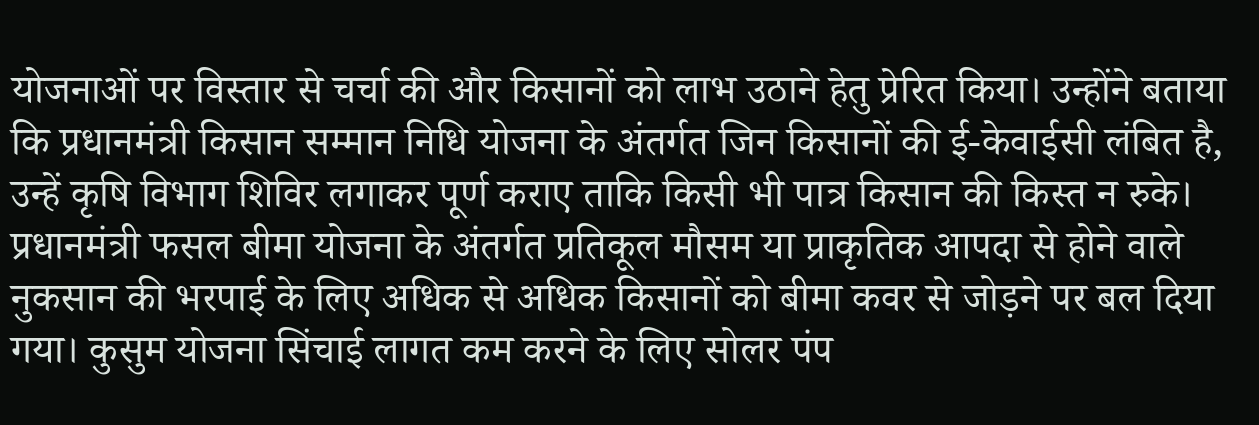योजनाओं पर विस्तार से चर्चा की और किसानों को लाभ उठाने हेतु प्रेरित किया। उन्होंने बताया कि प्रधानमंत्री किसान सम्मान निधि योजना के अंतर्गत जिन किसानों की ई-केवाईसी लंबित है, उन्हें कृषि विभाग शिविर लगाकर पूर्ण कराए ताकि किसी भी पात्र किसान की किस्त न रुके। प्रधानमंत्री फसल बीमा योजना के अंतर्गत प्रतिकूल मौसम या प्राकृतिक आपदा से होने वाले नुकसान की भरपाई के लिए अधिक से अधिक किसानों को बीमा कवर से जोड़ने पर बल दिया गया। कुसुम योजना सिंचाई लागत कम करने के लिए सोलर पंप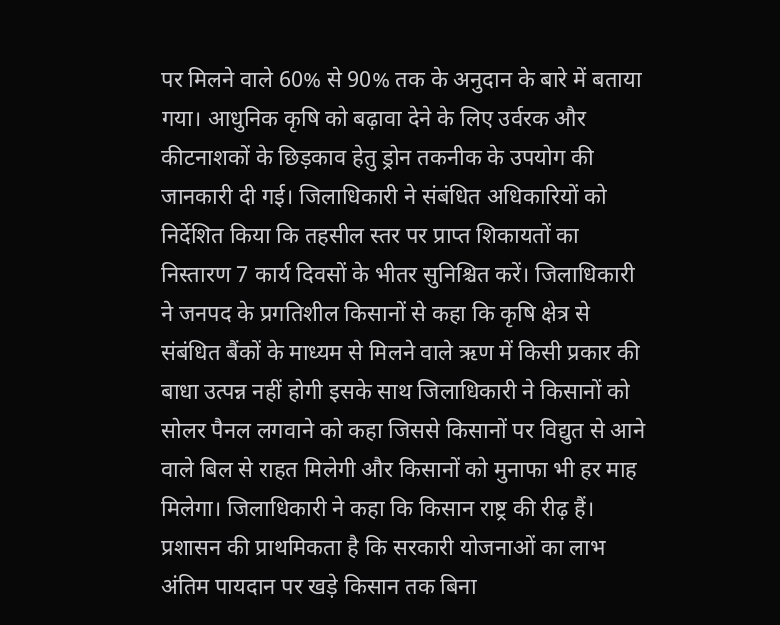पर मिलने वाले 60% से 90% तक के अनुदान के बारे में बताया गया। आधुनिक कृषि को बढ़ावा देने के लिए उर्वरक और कीटनाशकों के छिड़काव हेतु ड्रोन तकनीक के उपयोग की जानकारी दी गई। जिलाधिकारी ने संबंधित अधिकारियों को निर्देशित किया कि तहसील स्तर पर प्राप्त शिकायतों का निस्तारण 7 कार्य दिवसों के भीतर सुनिश्चित करें। जिलाधिकारी ने जनपद के प्रगतिशील किसानों से कहा कि कृषि क्षेत्र से संबंधित बैंकों के माध्यम से मिलने वाले ऋण में किसी प्रकार की बाधा उत्पन्न नहीं होगी इसके साथ जिलाधिकारी ने किसानों को सोलर पैनल लगवाने को कहा जिससे किसानों पर विद्युत से आने वाले बिल से राहत मिलेगी और किसानों को मुनाफा भी हर माह मिलेगा। जिलाधिकारी ने कहा कि किसान राष्ट्र की रीढ़ हैं। प्रशासन की प्राथमिकता है कि सरकारी योजनाओं का लाभ अंतिम पायदान पर खड़े किसान तक बिना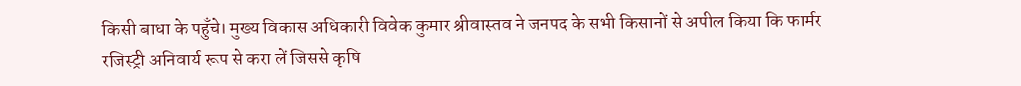किसी बाधा के पहुँचे। मुख्य विकास अधिकारी विवेक कुमार श्रीवास्तव ने जनपद के सभी किसानों से अपील किया कि फार्मर रजिस्ट्री अनिवार्य रूप से करा लें जिससे कृषि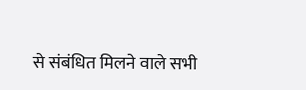से संबंधित मिलने वाले सभी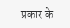प्रकार के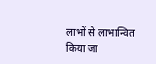लाभों से लाभान्वित किया जा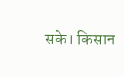सके। किसान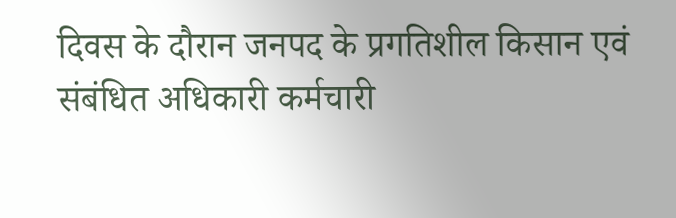दिवस के दौरान जनपद के प्रगतिशील किसान एवं संबंधित अधिकारी कर्मचारी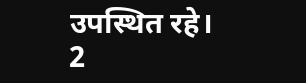उपस्थित रहे। 2